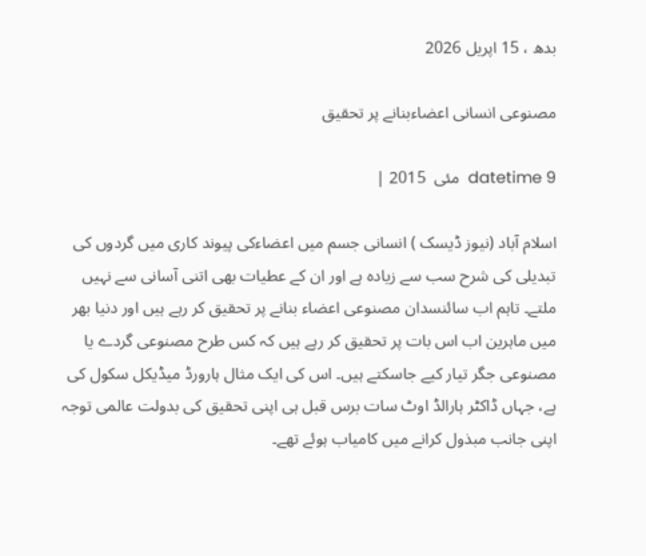بدھ ، 15 اپریل 2026

مصنوعی انسانی اعضاءبنانے پر تحقیق

datetime 9  مئی  2015 |

اسلام آباد (نیوز ڈیسک ) انسانی جسم میں اعضاءکی پیوند کاری میں گردوں کی تبدیلی کی شرح سب سے زیادہ ہے اور ان کے عطیات بھی اتنی آسانی سے نہیں ملتے۔ تاہم اب سائنسدان مصنوعی اعضاء بنانے پر تحقیق کر رہے ہیں اور دنیا بھر میں ماہرین اب اس بات پر تحقیق کر رہے ہیں کہ کس طرح مصنوعی گردے یا مصنوعی جگر تیار کیے جاسکتے ہیں۔ اس کی ایک مثال ہارورڈ میڈیکل سکول کی ہے، جہاں ڈاکٹر ہارالڈ اوٹ سات برس قبل ہی اپنی تحقیق کی بدولت عالمی توجہ اپنی جانب مبذول کرانے میں کامیاب ہوئے تھے۔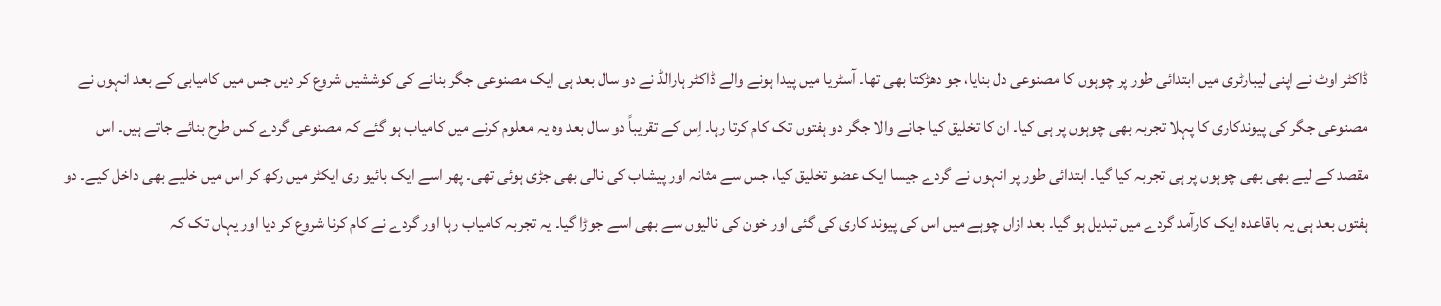ڈاکٹر اوٹ نے اپنی لیبارٹری میں ابتدائی طور پر چوہوں کا مصنوعی دل بنایا، جو دھڑکتا بھی تھا۔ آسٹریا میں پیدا ہونے والے ڈاکٹر ہارالڈ نے دو سال بعد ہی ایک مصنوعی جگر بنانے کی کوششیں شروع کر دیں جس میں کامیابی کے بعد انہوں نے مصنوعی جگر کی پیوندکاری کا پہلا تجربہ بھی چوہوں پر ہی کیا۔ ان کا تخلیق کیا جانے والا جگر دو ہفتوں تک کام کرتا رہا۔ اِس کے تقریباً دو سال بعد وہ یہ معلوم کرنے میں کامیاب ہو گئے کہ مصنوعی گردے کس طرح بنائے جاتے ہیں۔ اس مقصد کے لیے بھی بھی چوہوں پر ہی تجربہ کیا گیا۔ ابتدائی طور پر انہوں نے گردے جیسا ایک عضو تخلیق کیا، جس سے مثانہ اور پیشاب کی نالی بھی جڑی ہوئی تھی۔ پھر اسے ایک بائیو ری ایکٹر میں رکھ کر اس میں خلیے بھی داخل کیے۔ دو ہفتوں بعد ہی یہ باقاعدہ ایک کارآمد گردے میں تبدیل ہو گیا۔ بعد ازاں چوہے میں اس کی پیوند کاری کی گئی اور خون کی نالیوں سے بھی اسے جوڑا گیا۔ یہ تجربہ کامیاب رہا اور گردے نے کام کرنا شروع کر دیا اور یہاں تک کہ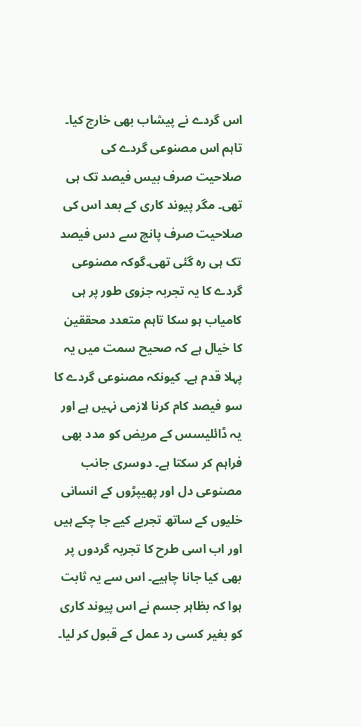اس گردے نے پیشاب بھی خارج کیا۔ تاہم اس مصنوعی گردے کی صلاحیت صرف بیس فیصد تک ہی تھی۔ مگر پیوند کاری کے بعد اس کی صلاحیت صرف پانچ سے دس فیصد تک ہی رہ گئی تھی۔گوکہ مصنوعی گردے کا یہ تجربہ جزوی طور پر ہی کامیاب ہو سکا تاہم متعدد محققین کا خیال ہے کہ صحیح سمت میں یہ پہلا قدم ہے۔ کیونکہ مصنوعی گردے کا سو فیصد کام کرنا لازمی نہیں ہے اور یہ ڈائلیسس کے مریض کو مدد بھی فراہم کر سکتا ہے۔ دوسری جانب مصنوعی دل اور پھیپڑوں کے انسانی خلیوں کے ساتھ تجربے کیے جا چکے ہیں اور اب اسی طرح کا تجربہ گردوں پر بھی کیا جانا چاہیے۔ اس سے یہ ثابت ہوا کہ بظاہر جسم نے اس پیوند کاری کو بغیر کسی رد عمل کے قبول کر لیا۔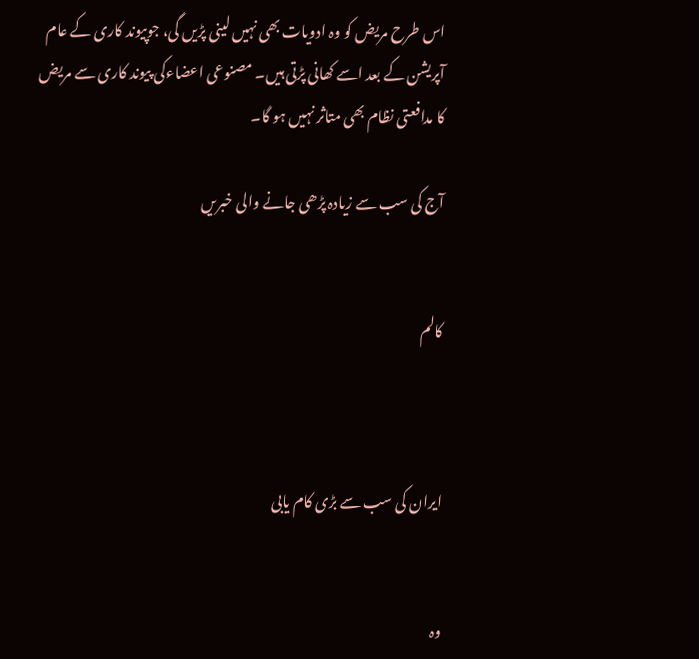اس طرح مریض کو وہ ادویات بھی نہیں لینی پڑیں گی، جوپیوند کاری کے عام آپریشن کے بعد اسے کھانی پڑتی ہیں۔ مصنوعی اعضاءکی پیوند کاری سے مریض کا مدافعتی نظام بھی متاثر نہیں ہو گا۔

آج کی سب سے زیادہ پڑھی جانے والی خبریں


کالم



ایران کی سب سے بڑی کام یابی


وہ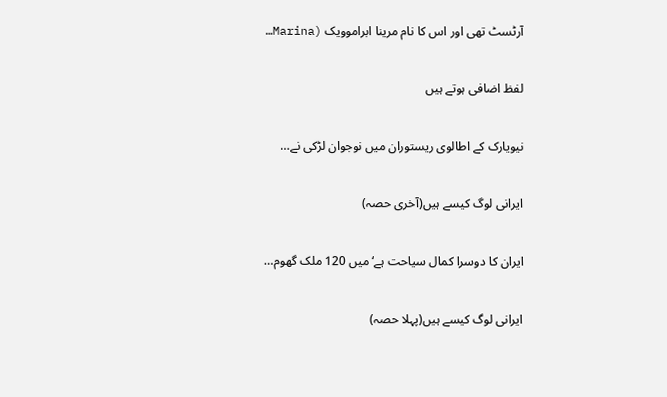آرٹسٹ تھی اور اس کا نام مرینا ابراموویک (Marina…

لفظ اضافی ہوتے ہیں

نیویارک کے اطالوی ریستوران میں نوجوان لڑکی نے…

ایرانی لوگ کیسے ہیں(آخری حصہ)

ایران کا دوسرا کمال سیاحت ہے‘ میں 120 ملک گھوم…

ایرانی لوگ کیسے ہیں(پہلا حصہ)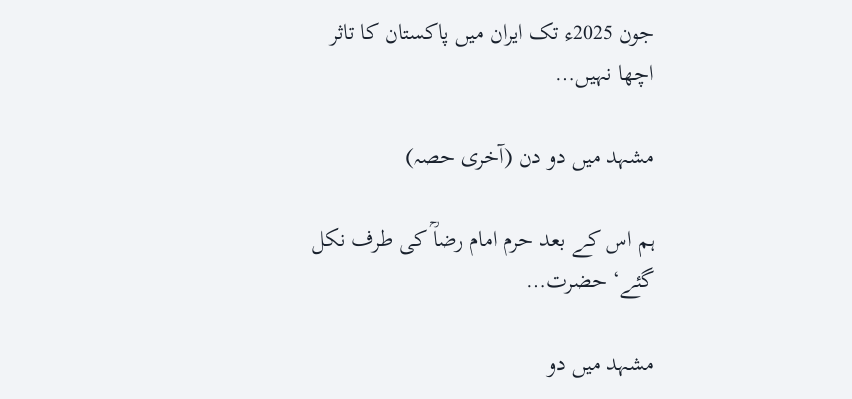جون 2025ء تک ایران میں پاکستان کا تاثر اچھا نہیں…

مشہد میں دو دن (آخری حصہ)

ہم اس کے بعد حرم امام رضاؒ کی طرف نکل گئے‘ حضرت…

مشہد میں دو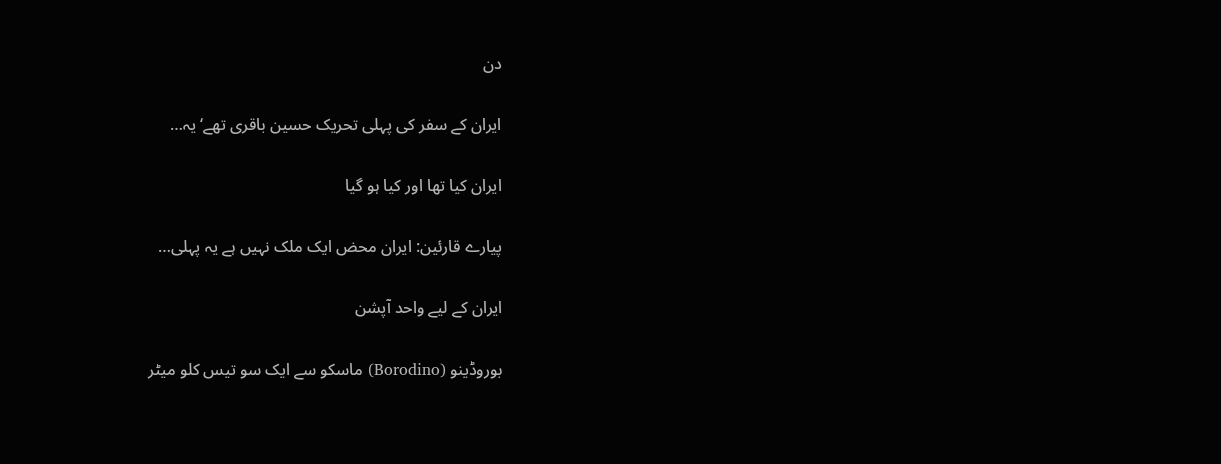دن

ایران کے سفر کی پہلی تحریک حسین باقری تھے‘ یہ…

ایران کیا تھا اور کیا ہو گیا

پیارے قارئین: ایران محض ایک ملک نہیں ہے یہ پہلی…

ایران کے لیے واحد آپشن

بوروڈینو (Borodino) ماسکو سے ایک سو تیس کلو میٹر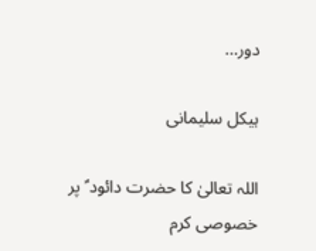دور…

ہیکل سلیمانی

اللہ تعالیٰ کا حضرت دائود ؑ پر خصوصی کرم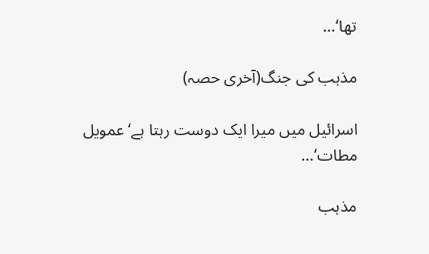تھا‘…

مذہب کی جنگ(آخری حصہ)

اسرائیل میں میرا ایک دوست رہتا ہے‘ عمویل مطات‘…

مذہب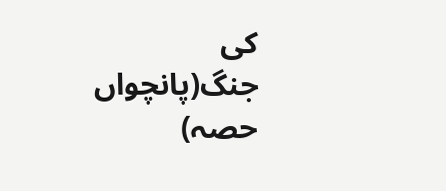کی جنگ(پانچواں حصہ)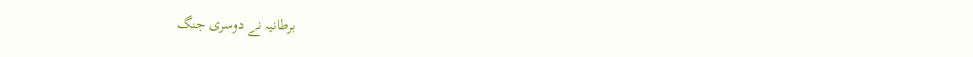برطانیہ نے دوسری جنگ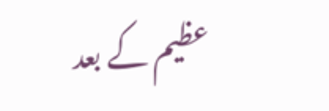عظیم کے بعد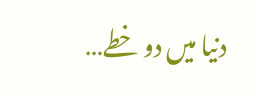دنیا میں دو خطے…